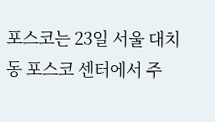포스코는 23일 서울 대치동 포스코 센터에서 주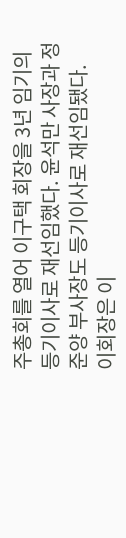주총회를 열어 이구택 회장을 3년 임기의 등기이사로 재선임했다. 윤석만 사장과 정준양 부사장도 등기이사로 재선임됐다.
이회장은 이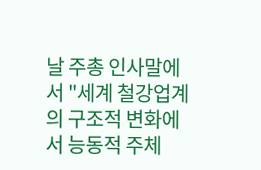날 주총 인사말에서 "세계 철강업계의 구조적 변화에서 능동적 주체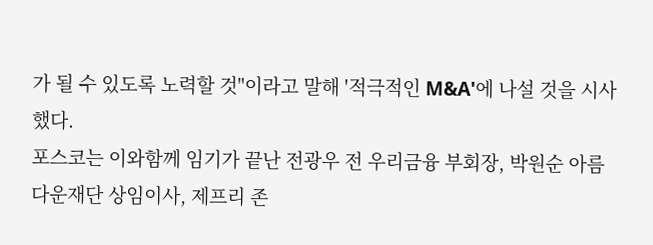가 될 수 있도록 노력할 것"이라고 말해 '적극적인 M&A'에 나설 것을 시사했다.
포스코는 이와함께 임기가 끝난 전광우 전 우리금융 부회장, 박원순 아름다운재단 상임이사, 제프리 존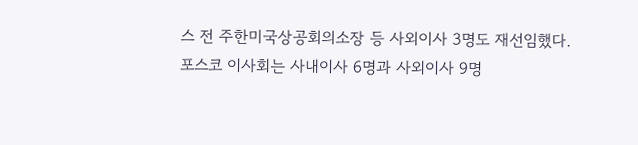스 전 주한미국상공회의소장 등 사외이사 3명도 재선임했다.
포스코 이사회는 사내이사 6명과 사외이사 9명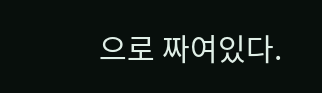으로 짜여있다.